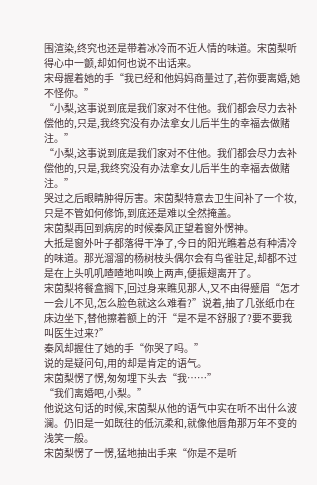围渲染,终究也还是带着冰冷而不近人情的味道。宋茵梨听得心中一颤,却如何也说不出话来。
宋母握着她的手“我已经和他妈妈商量过了,若你要离婚,她不怪你。”
“小梨,这事说到底是我们家对不住他。我们都会尽力去补偿他的,只是,我终究没有办法拿女儿后半生的幸福去做赌注。”
“小梨,这事说到底是我们家对不住他。我们都会尽力去补偿他的,只是,我终究没有办法拿女儿后半生的幸福去做赌注。”
哭过之后眼睛肿得厉害。宋茵梨特意去卫生间补了一个妆,只是不管如何修饰,到底还是难以全然掩盖。
宋茵梨再回到病房的时候秦风正望着窗外愣神。
大抵是窗外叶子都落得干净了,今日的阳光瞧着总有种清冷的味道。那光溜溜的杨树枝头偶尔会有鸟雀驻足,却都不过是在上头叽叽喳喳地叫唤上两声,便振翅离开了。
宋茵梨将餐盒搁下,回过身来瞧见那人,又不由得蹙眉“怎才一会儿不见,怎么脸色就这么难看?”说着,抽了几张纸巾在床边坐下,替他擦着额上的汗“是不是不舒服了?要不要我叫医生过来?”
秦风却握住了她的手“你哭了吗。”
说的是疑问句,用的却是肯定的语气。
宋茵梨愣了愣,匆匆埋下头去“我……”
“我们离婚吧,小梨。”
他说这句话的时候,宋茵梨从他的语气中实在听不出什么波澜。仍旧是一如既往的低沉柔和,就像他唇角那万年不变的浅笑一般。
宋茵梨愣了一愣,猛地抽出手来“你是不是听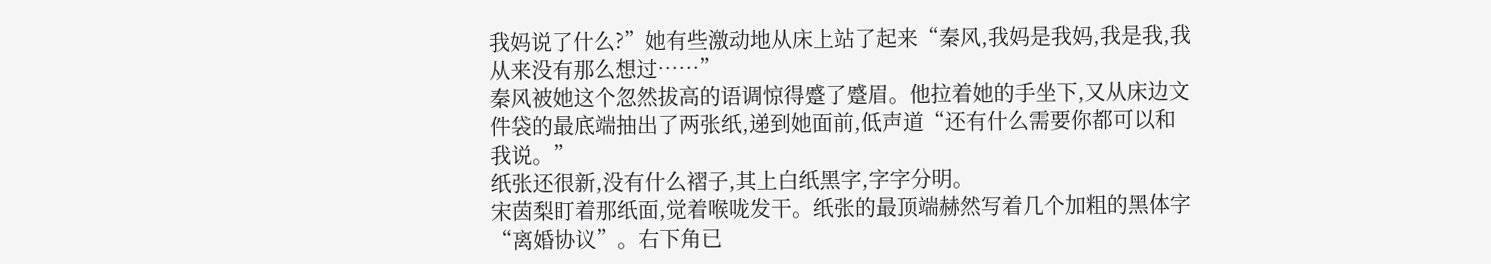我妈说了什么?”她有些激动地从床上站了起来“秦风,我妈是我妈,我是我,我从来没有那么想过……”
秦风被她这个忽然拔高的语调惊得蹙了蹙眉。他拉着她的手坐下,又从床边文件袋的最底端抽出了两张纸,递到她面前,低声道“还有什么需要你都可以和我说。”
纸张还很新,没有什么褶子,其上白纸黑字,字字分明。
宋茵梨盯着那纸面,觉着喉咙发干。纸张的最顶端赫然写着几个加粗的黑体字“离婚协议”。右下角已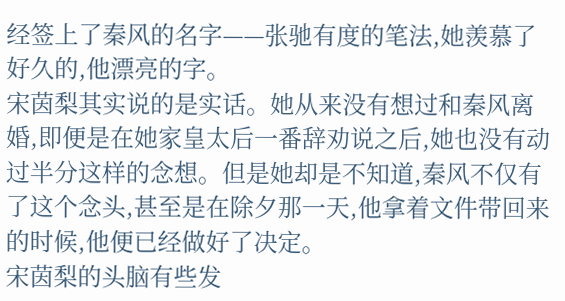经签上了秦风的名字——张驰有度的笔法,她羡慕了好久的,他漂亮的字。
宋茵梨其实说的是实话。她从来没有想过和秦风离婚,即便是在她家皇太后一番辞劝说之后,她也没有动过半分这样的念想。但是她却是不知道,秦风不仅有了这个念头,甚至是在除夕那一天,他拿着文件带回来的时候,他便已经做好了决定。
宋茵梨的头脑有些发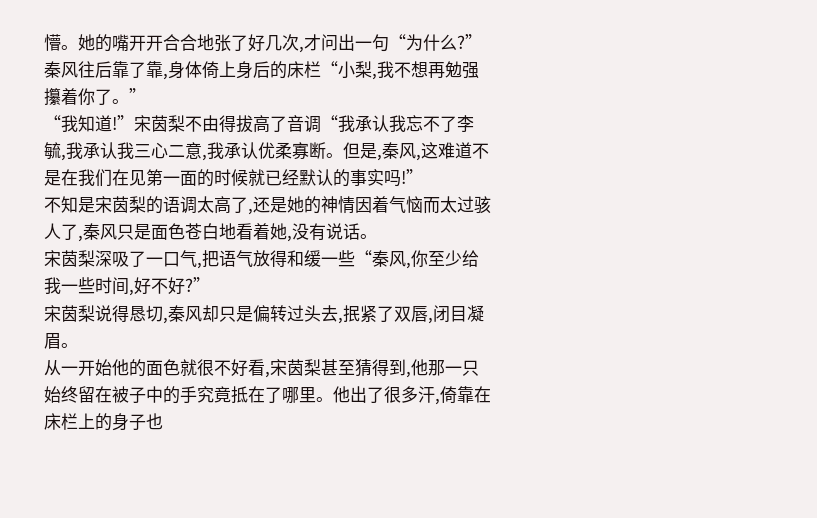懵。她的嘴开开合合地张了好几次,才问出一句“为什么?”
秦风往后靠了靠,身体倚上身后的床栏“小梨,我不想再勉强攥着你了。”
“我知道!”宋茵梨不由得拔高了音调“我承认我忘不了李毓,我承认我三心二意,我承认优柔寡断。但是,秦风,这难道不是在我们在见第一面的时候就已经默认的事实吗!”
不知是宋茵梨的语调太高了,还是她的神情因着气恼而太过骇人了,秦风只是面色苍白地看着她,没有说话。
宋茵梨深吸了一口气,把语气放得和缓一些“秦风,你至少给我一些时间,好不好?”
宋茵梨说得恳切,秦风却只是偏转过头去,抿紧了双唇,闭目凝眉。
从一开始他的面色就很不好看,宋茵梨甚至猜得到,他那一只始终留在被子中的手究竟抵在了哪里。他出了很多汗,倚靠在床栏上的身子也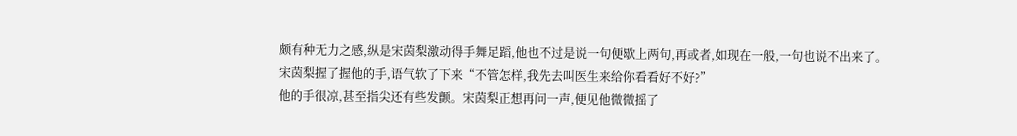颇有种无力之感,纵是宋茵梨激动得手舞足蹈,他也不过是说一句便歇上两句,再或者,如现在一般,一句也说不出来了。
宋茵梨握了握他的手,语气软了下来“不管怎样,我先去叫医生来给你看看好不好?”
他的手很凉,甚至指尖还有些发颤。宋茵梨正想再问一声,便见他微微摇了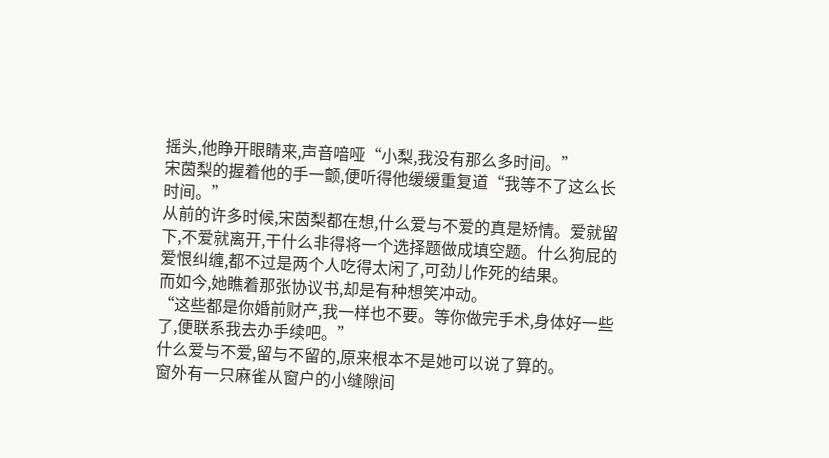摇头,他睁开眼睛来,声音喑哑“小梨,我没有那么多时间。”
宋茵梨的握着他的手一颤,便听得他缓缓重复道“我等不了这么长时间。”
从前的许多时候,宋茵梨都在想,什么爱与不爱的真是矫情。爱就留下,不爱就离开,干什么非得将一个选择题做成填空题。什么狗屁的爱恨纠缠,都不过是两个人吃得太闲了,可劲儿作死的结果。
而如今,她瞧着那张协议书,却是有种想笑冲动。
“这些都是你婚前财产,我一样也不要。等你做完手术,身体好一些了,便联系我去办手续吧。”
什么爱与不爱,留与不留的,原来根本不是她可以说了算的。
窗外有一只麻雀从窗户的小缝隙间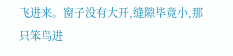飞进来。窗子没有大开,缝隙毕竟小,那只笨鸟进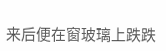来后便在窗玻璃上跌跌